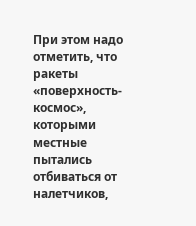При этом надо отметить, что ракеты «поверхность-космос», которыми местные пытались отбиваться от налетчиков,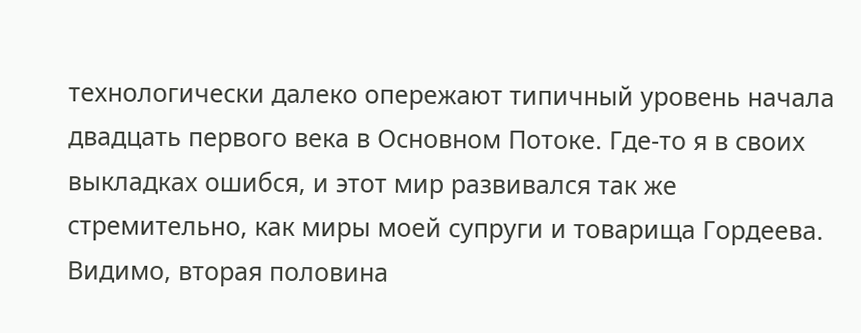технологически далеко опережают типичный уровень начала двадцать первого века в Основном Потоке. Где-то я в своих выкладках ошибся, и этот мир развивался так же стремительно, как миры моей супруги и товарища Гордеева. Видимо, вторая половина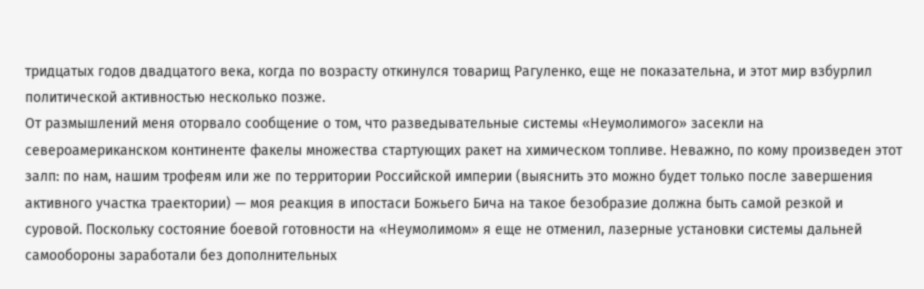тридцатых годов двадцатого века, когда по возрасту откинулся товарищ Рагуленко, еще не показательна, и этот мир взбурлил политической активностью несколько позже.
От размышлений меня оторвало сообщение о том, что разведывательные системы «Неумолимого» засекли на североамериканском континенте факелы множества стартующих ракет на химическом топливе. Неважно, по кому произведен этот залп: по нам, нашим трофеям или же по территории Российской империи (выяснить это можно будет только после завершения активного участка траектории) — моя реакция в ипостаси Божьего Бича на такое безобразие должна быть самой резкой и суровой. Поскольку состояние боевой готовности на «Неумолимом» я еще не отменил, лазерные установки системы дальней самообороны заработали без дополнительных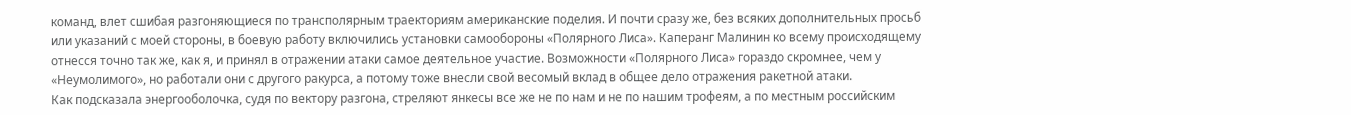команд, влет сшибая разгоняющиеся по трансполярным траекториям американские поделия. И почти сразу же, без всяких дополнительных просьб или указаний с моей стороны, в боевую работу включились установки самообороны «Полярного Лиса». Каперанг Малинин ко всему происходящему отнесся точно так же, как я, и принял в отражении атаки самое деятельное участие. Возможности «Полярного Лиса» гораздо скромнее, чем у «Неумолимого», но работали они с другого ракурса, а потому тоже внесли свой весомый вклад в общее дело отражения ракетной атаки.
Как подсказала энергооболочка, судя по вектору разгона, стреляют янкесы все же не по нам и не по нашим трофеям, а по местным российским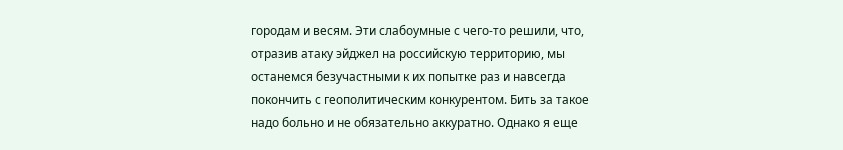городам и весям. Эти слабоумные с чего-то решили, что, отразив атаку эйджел на российскую территорию, мы останемся безучастными к их попытке раз и навсегда покончить с геополитическим конкурентом. Бить за такое надо больно и не обязательно аккуратно. Однако я еще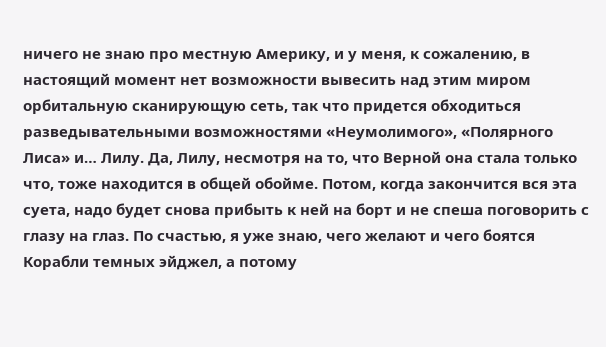ничего не знаю про местную Америку, и у меня, к сожалению, в настоящий момент нет возможности вывесить над этим миром орбитальную сканирующую сеть, так что придется обходиться разведывательными возможностями «Неумолимого», «Полярного Лиса» и… Лилу. Да, Лилу, несмотря на то, что Верной она стала только что, тоже находится в общей обойме. Потом, когда закончится вся эта суета, надо будет снова прибыть к ней на борт и не спеша поговорить с глазу на глаз. По счастью, я уже знаю, чего желают и чего боятся Корабли темных эйджел, а потому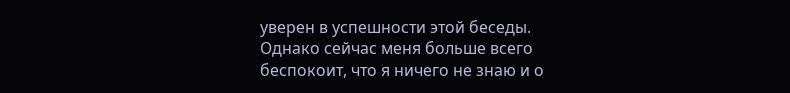уверен в успешности этой беседы.
Однако сейчас меня больше всего беспокоит, что я ничего не знаю и о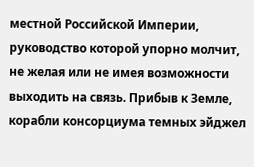местной Российской Империи, руководство которой упорно молчит, не желая или не имея возможности выходить на связь. Прибыв к Земле, корабли консорциума темных эйджел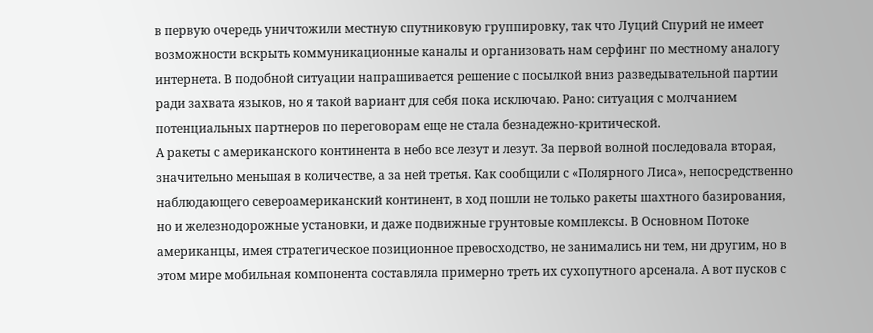в первую очередь уничтожили местную спутниковую группировку, так что Луций Спурий не имеет возможности вскрыть коммуникационные каналы и организовать нам серфинг по местному аналогу интернета. В подобной ситуации напрашивается решение с посылкой вниз разведывательной партии ради захвата языков, но я такой вариант для себя пока исключаю. Рано: ситуация с молчанием потенциальных партнеров по переговорам еще не стала безнадежно-критической.
А ракеты с американского континента в небо все лезут и лезут. За первой волной последовала вторая, значительно меньшая в количестве, а за ней третья. Как сообщили с «Полярного Лиса», непосредственно наблюдающего североамериканский континент, в ход пошли не только ракеты шахтного базирования, но и железнодорожные установки, и даже подвижные грунтовые комплексы. В Основном Потоке американцы, имея стратегическое позиционное превосходство, не занимались ни тем, ни другим, но в этом мире мобильная компонента составляла примерно треть их сухопутного арсенала. А вот пусков с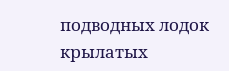подводных лодок крылатых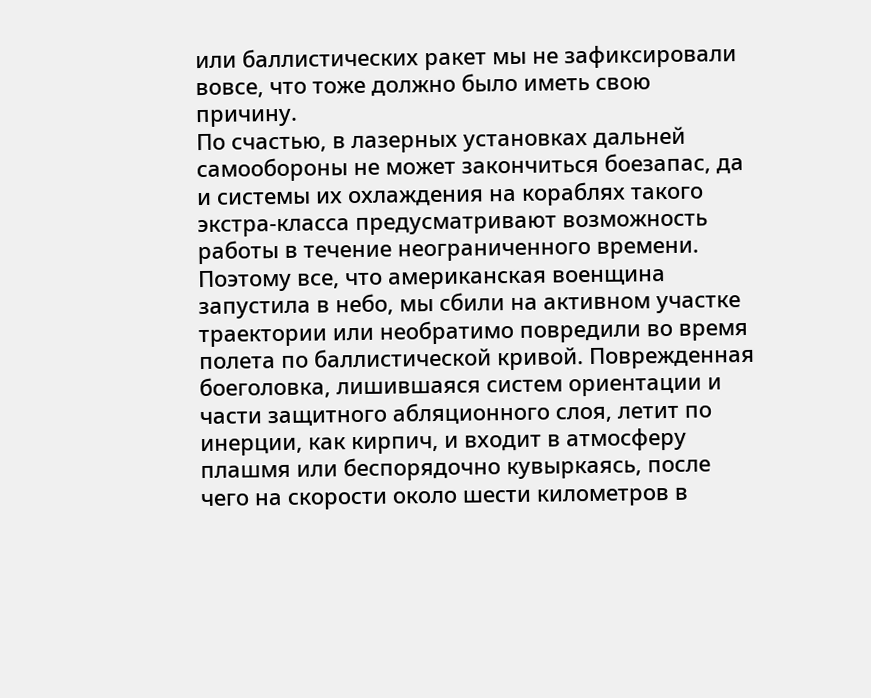или баллистических ракет мы не зафиксировали вовсе, что тоже должно было иметь свою причину.
По счастью, в лазерных установках дальней самообороны не может закончиться боезапас, да и системы их охлаждения на кораблях такого экстра-класса предусматривают возможность работы в течение неограниченного времени. Поэтому все, что американская военщина запустила в небо, мы сбили на активном участке траектории или необратимо повредили во время полета по баллистической кривой. Поврежденная боеголовка, лишившаяся систем ориентации и части защитного абляционного слоя, летит по инерции, как кирпич, и входит в атмосферу плашмя или беспорядочно кувыркаясь, после чего на скорости около шести километров в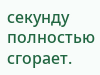секунду полностью сгорает.